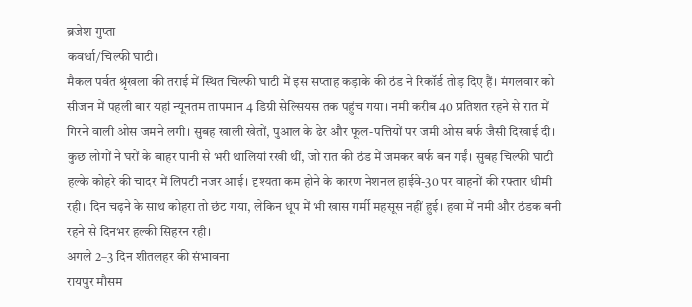ब्रजेश गुप्ता
कवर्धा/चिल्फी घाटी।
मैकल पर्वत श्रृंखला की तराई में स्थित चिल्फी घाटी में इस सप्ताह कड़ाके की ठंड ने रिकॉर्ड तोड़ दिए हैं। मंगलवार को सीजन में पहली बार यहां न्यूनतम तापमान 4 डिग्री सेल्सियस तक पहुंच गया। नमी करीब 40 प्रतिशत रहने से रात में गिरने वाली ओस जमने लगी। सुबह खाली खेतों, पुआल के ढेर और फूल-पत्तियों पर जमी ओस बर्फ जैसी दिखाई दी।
कुछ लोगों ने घरों के बाहर पानी से भरी थालियां रखी थीं, जो रात की ठंड में जमकर बर्फ बन गईं। सुबह चिल्फी घाटी हल्के कोहरे की चादर में लिपटी नजर आई। दृश्यता कम होने के कारण नेशनल हाईवे-30 पर वाहनों की रफ्तार धीमी रही। दिन चढ़ने के साथ कोहरा तो छंट गया, लेकिन धूप में भी खास गर्मी महसूस नहीं हुई। हवा में नमी और ठंडक बनी रहने से दिनभर हल्की सिहरन रही।
अगले 2–3 दिन शीतलहर की संभावना
रायपुर मौसम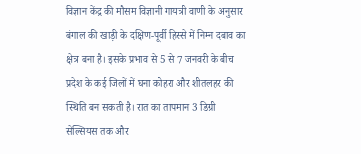विज्ञान केंद्र की मौसम विज्ञानी गायत्री वाणी के अनुसार बंगाल की खाड़ी के दक्षिण-पूर्वी हिस्से में निम्न दबाव का क्षेत्र बना है। इसके प्रभाव से 5 से 7 जनवरी के बीच प्रदेश के कई जिलों में घना कोहरा और शीतलहर की स्थिति बन सकती है। रात का तापमान 3 डिग्री सेल्सियस तक और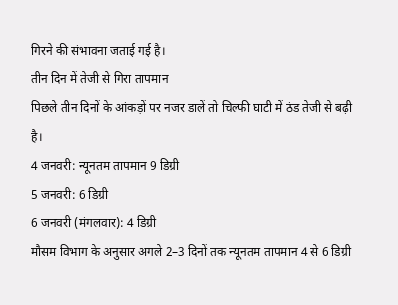गिरने की संभावना जताई गई है।
तीन दिन में तेजी से गिरा तापमान
पिछले तीन दिनों के आंकड़ों पर नजर डालें तो चिल्फी घाटी में ठंड तेजी से बढ़ी है।
4 जनवरी: न्यूनतम तापमान 9 डिग्री
5 जनवरी: 6 डिग्री
6 जनवरी (मंगलवार): 4 डिग्री
मौसम विभाग के अनुसार अगले 2–3 दिनों तक न्यूनतम तापमान 4 से 6 डिग्री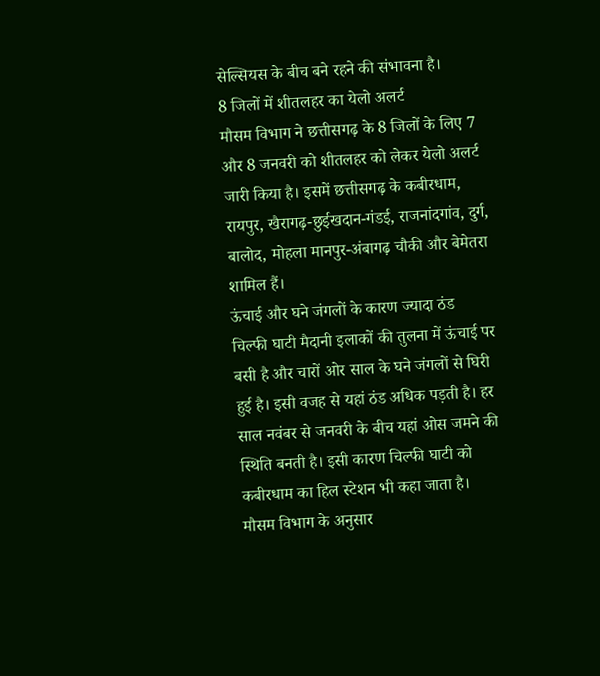सेल्सियस के बीच बने रहने की संभावना है।
8 जिलों में शीतलहर का येलो अलर्ट
मौसम विभाग ने छत्तीसगढ़ के 8 जिलों के लिए 7 और 8 जनवरी को शीतलहर को लेकर येलो अलर्ट जारी किया है। इसमें छत्तीसगढ़ के कबीरधाम, रायपुर, खैरागढ़-छुईखदान-गंडई, राजनांदगांव, दुर्ग, बालोद, मोहला मानपुर-अंबागढ़ चौकी और बेमेतरा शामिल हैं।
ऊंचाई और घने जंगलों के कारण ज्यादा ठंड
चिल्फी घाटी मैदानी इलाकों की तुलना में ऊंचाई पर बसी है और चारों ओर साल के घने जंगलों से घिरी हुई है। इसी वजह से यहां ठंड अधिक पड़ती है। हर साल नवंबर से जनवरी के बीच यहां ओस जमने की स्थिति बनती है। इसी कारण चिल्फी घाटी को कबीरधाम का हिल स्टेशन भी कहा जाता है।
मौसम विभाग के अनुसार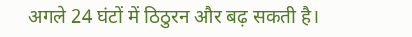अगले 24 घंटों में ठिठुरन और बढ़ सकती है।